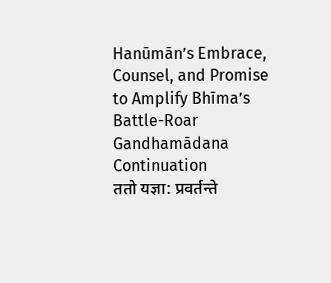Hanūmān’s Embrace, Counsel, and Promise to Amplify Bhīma’s Battle-Roar
Gandhamādana Continuation
ततो यज्ञा: प्रवर्तन्ते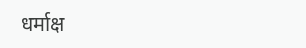धर्माक्ष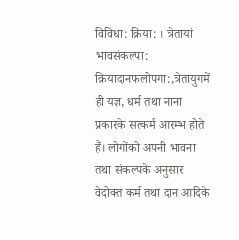विविधा: क्रिया: । त्रेतायां भावसंकल्पा: क्रियादानफलोपगा:,त्रेतायुगमें ही यज्ञ, धर्म तथा नाना प्रकारके सत्कर्म आरम्भ होते हैं। लोगोंको अपनी भावना तथा संकल्पके अनुसार वेदोक्त कर्म तथा दान आदिके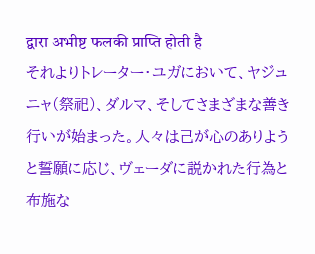द्वारा अभीष्ट फलकी प्राप्ति होती है
それよりトレーター・ユガにおいて、ヤジュニャ(祭祀)、ダルマ、そしてさまざまな善き行いが始まった。人々は己が心のありようと誓願に応じ、ヴェーダに説かれた行為と布施な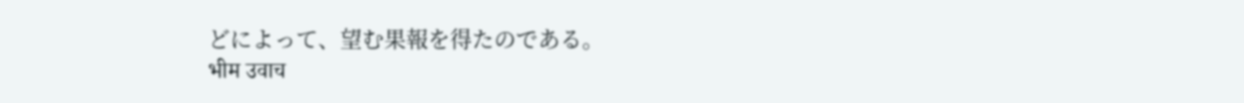どによって、望む果報を得たのである。
भीम उवाच